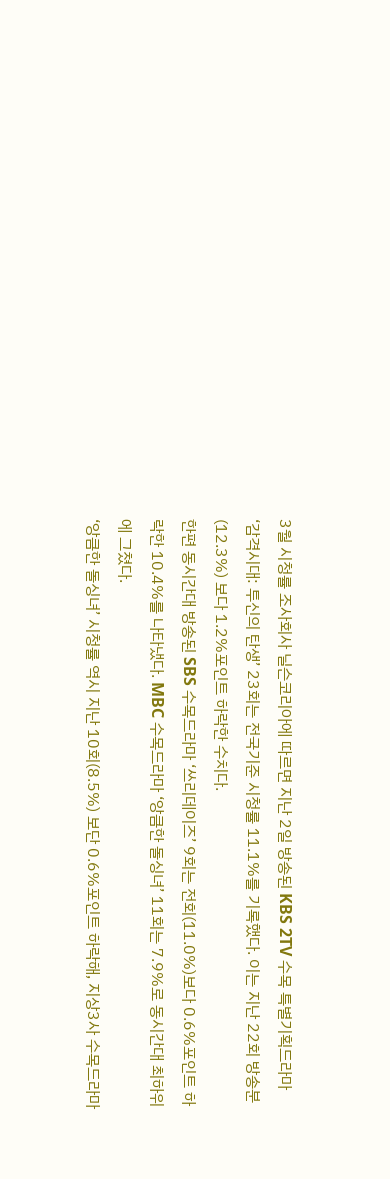3월 시청률 조사회사 닐슨코리아에 따르면 지난 2일 방송된 KBS 2TV 수목 특별기획드라마 ‘감격시대: 투신의 탄생’ 23회는 전국기준 시청률 11.1%를 기록했다. 이는 지난 22회 방송분(12.3%) 보다 1.2%포인트 하락한 수치다.
한편 동시간대 방송된 SBS 수목드라마 ‘쓰리데이즈’ 9회는 전회(11.0%)보다 0.6%포인트 하락한 10.4%를 나타냈다. MBC 수목드라마 ‘앙큼한 돌싱녀’ 11회는 7.9%로 동시간대 최하위에 그쳤다.
‘앙큼한 돌싱녀’ 시청률 역시 지난 10회(8.5%) 보단 0.6%포인트 하락해, 지상3사 수목드라마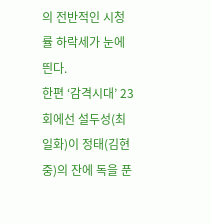의 전반적인 시청률 하락세가 눈에 띈다.
한편 ‘감격시대’ 23회에선 설두성(최일화)이 정태(김현중)의 잔에 독을 푼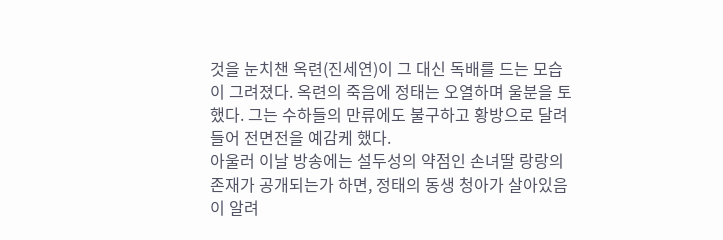것을 눈치챈 옥련(진세연)이 그 대신 독배를 드는 모습이 그려졌다. 옥련의 죽음에 정태는 오열하며 울분을 토했다. 그는 수하들의 만류에도 불구하고 황방으로 달려들어 전면전을 예감케 했다.
아울러 이날 방송에는 설두성의 약점인 손녀딸 랑랑의 존재가 공개되는가 하면, 정태의 동생 청아가 살아있음이 알려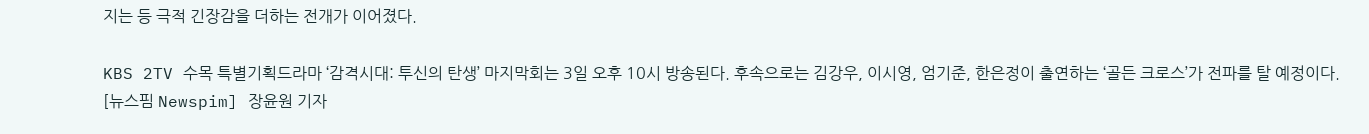지는 등 극적 긴장감을 더하는 전개가 이어졌다.

KBS 2TV 수목 특별기획드라마 ‘감격시대: 투신의 탄생’ 마지막회는 3일 오후 10시 방송된다. 후속으로는 김강우, 이시영, 엄기준, 한은정이 출연하는 ‘골든 크로스’가 전파를 탈 예정이다.
[뉴스핌 Newspim] 장윤원 기자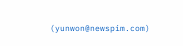(yunwon@newspim.com)